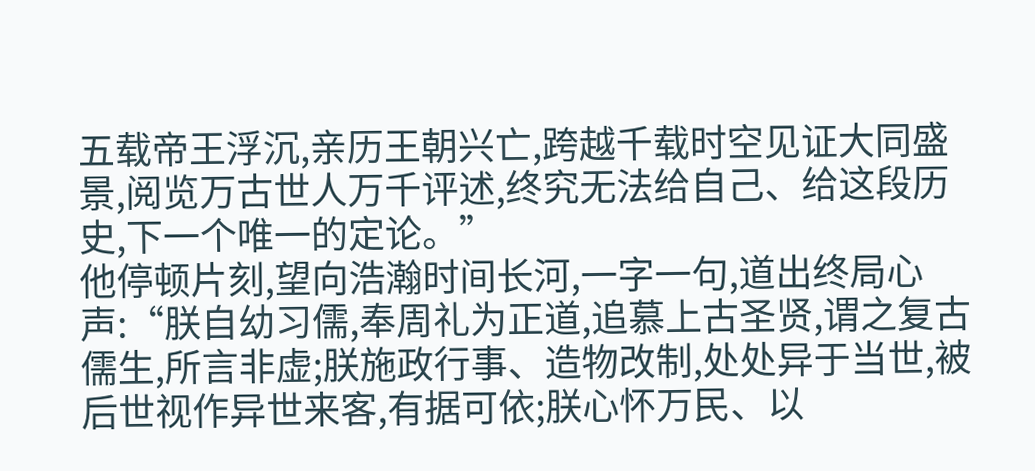五载帝王浮沉,亲历王朝兴亡,跨越千载时空见证大同盛景,阅览万古世人万千评述,终究无法给自己、给这段历史,下一个唯一的定论。”
他停顿片刻,望向浩瀚时间长河,一字一句,道出终局心声:“朕自幼习儒,奉周礼为正道,追慕上古圣贤,谓之复古儒生,所言非虚;朕施政行事、造物改制,处处异于当世,被后世视作异世来客,有据可依;朕心怀万民、以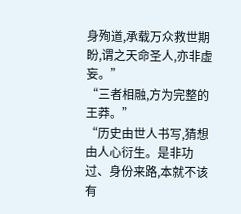身殉道,承载万众救世期盼,谓之天命圣人,亦非虚妄。”
“三者相融,方为完整的王莽。”
“历史由世人书写,猜想由人心衍生。是非功过、身份来路,本就不该有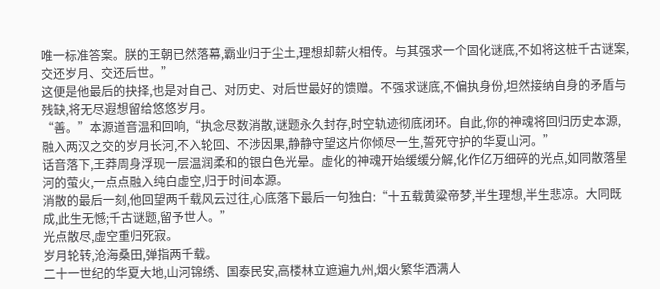唯一标准答案。朕的王朝已然落幕,霸业归于尘土,理想却薪火相传。与其强求一个固化谜底,不如将这桩千古谜案,交还岁月、交还后世。”
这便是他最后的抉择,也是对自己、对历史、对后世最好的馈赠。不强求谜底,不偏执身份,坦然接纳自身的矛盾与残缺,将无尽遐想留给悠悠岁月。
“善。”本源道音温和回响,“执念尽数消散,谜题永久封存,时空轨迹彻底闭环。自此,你的神魂将回归历史本源,融入两汉之交的岁月长河,不入轮回、不涉因果,静静守望这片你倾尽一生,誓死守护的华夏山河。”
话音落下,王莽周身浮现一层温润柔和的银白色光晕。虚化的神魂开始缓缓分解,化作亿万细碎的光点,如同散落星河的萤火,一点点融入纯白虚空,归于时间本源。
消散的最后一刻,他回望两千载风云过往,心底落下最后一句独白:“十五载黄粱帝梦,半生理想,半生悲凉。大同既成,此生无憾;千古谜题,留予世人。”
光点散尽,虚空重归死寂。
岁月轮转,沧海桑田,弹指两千载。
二十一世纪的华夏大地,山河锦绣、国泰民安,高楼林立遮遍九州,烟火繁华洒满人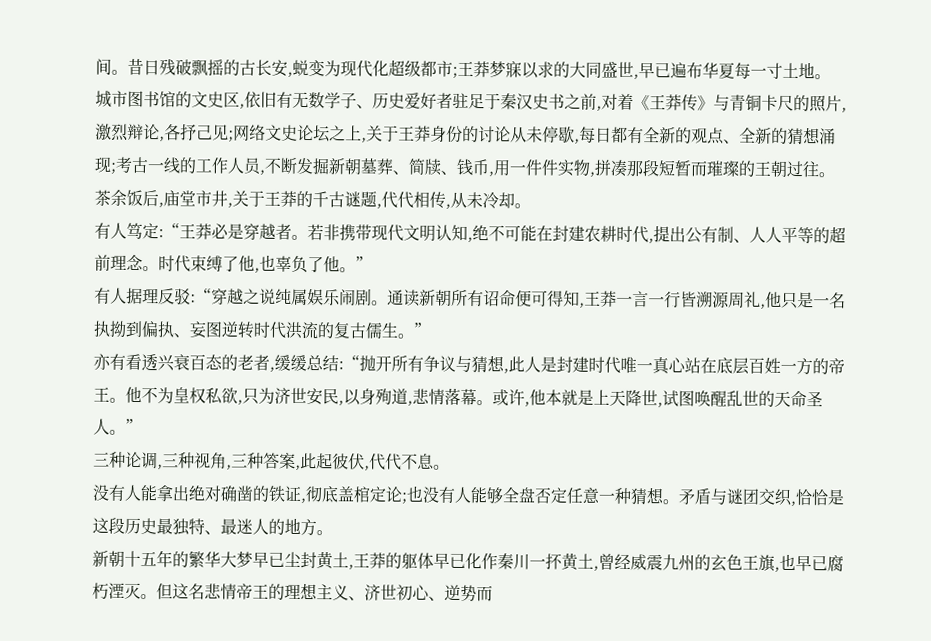间。昔日残破飘摇的古长安,蜕变为现代化超级都市;王莽梦寐以求的大同盛世,早已遍布华夏每一寸土地。
城市图书馆的文史区,依旧有无数学子、历史爱好者驻足于秦汉史书之前,对着《王莽传》与青铜卡尺的照片,激烈辩论,各抒己见;网络文史论坛之上,关于王莽身份的讨论从未停歇,每日都有全新的观点、全新的猜想涌现;考古一线的工作人员,不断发掘新朝墓葬、简牍、钱币,用一件件实物,拼凑那段短暂而璀璨的王朝过往。
茶余饭后,庙堂市井,关于王莽的千古谜题,代代相传,从未冷却。
有人笃定:“王莽必是穿越者。若非携带现代文明认知,绝不可能在封建农耕时代,提出公有制、人人平等的超前理念。时代束缚了他,也辜负了他。”
有人据理反驳:“穿越之说纯属娱乐闹剧。通读新朝所有诏命便可得知,王莽一言一行皆溯源周礼,他只是一名执拗到偏执、妄图逆转时代洪流的复古儒生。”
亦有看透兴衰百态的老者,缓缓总结:“抛开所有争议与猜想,此人是封建时代唯一真心站在底层百姓一方的帝王。他不为皇权私欲,只为济世安民,以身殉道,悲情落幕。或许,他本就是上天降世,试图唤醒乱世的天命圣人。”
三种论调,三种视角,三种答案,此起彼伏,代代不息。
没有人能拿出绝对确凿的铁证,彻底盖棺定论;也没有人能够全盘否定任意一种猜想。矛盾与谜团交织,恰恰是这段历史最独特、最迷人的地方。
新朝十五年的繁华大梦早已尘封黄土,王莽的躯体早已化作秦川一抔黄土,曾经威震九州的玄色王旗,也早已腐朽湮灭。但这名悲情帝王的理想主义、济世初心、逆势而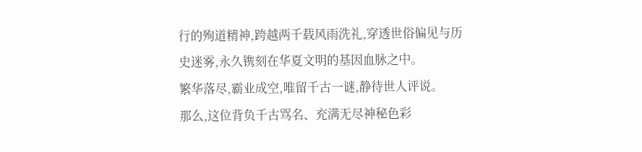行的殉道精神,跨越两千载风雨洗礼,穿透世俗偏见与历史迷雾,永久镌刻在华夏文明的基因血脉之中。
繁华落尽,霸业成空,唯留千古一谜,静待世人评说。
那么,这位背负千古骂名、充满无尽神秘色彩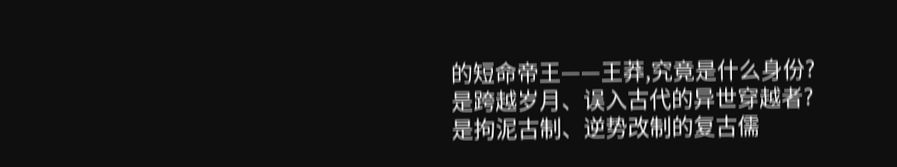的短命帝王——王莽,究竟是什么身份?
是跨越岁月、误入古代的异世穿越者?
是拘泥古制、逆势改制的复古儒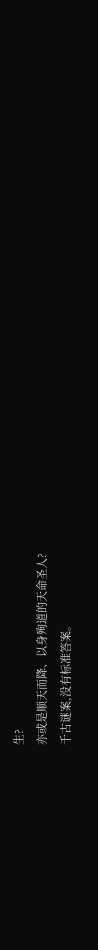生?
亦或是顺天而降、以身殉道的天命圣人?
千古谜案,没有标准答案。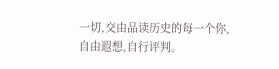一切,交由品读历史的每一个你,自由遐想,自行评判。